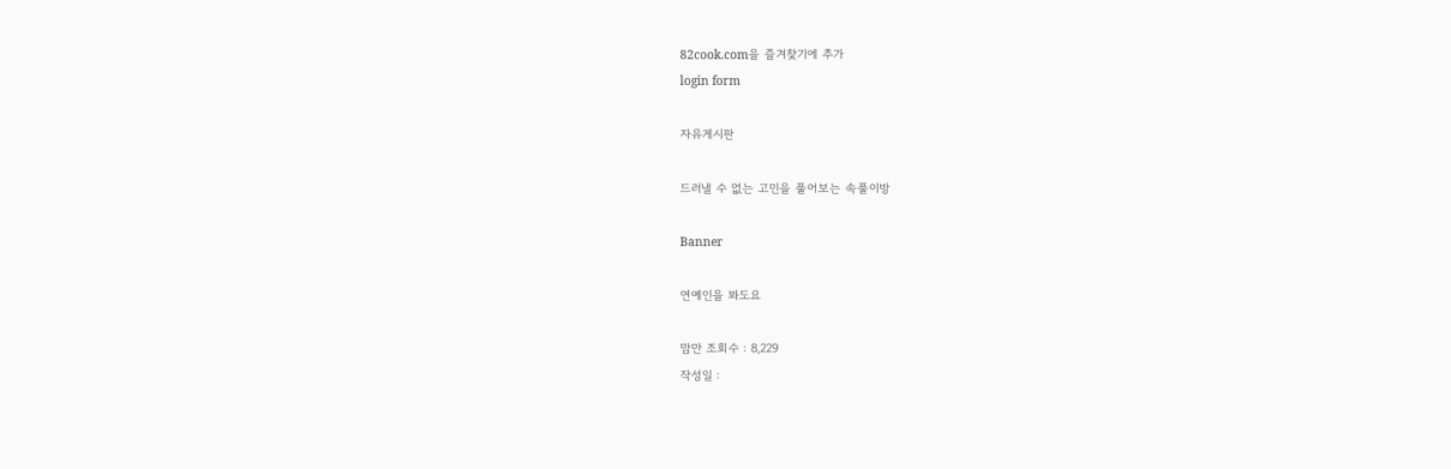82cook.com을 즐겨찾기에 추가
login form

자유게시판

드러낼 수 없는 고민을 풀어보는 속풀이방

Banner

연예인을 봐도요

맘만 조회수 : 8,229
작성일 :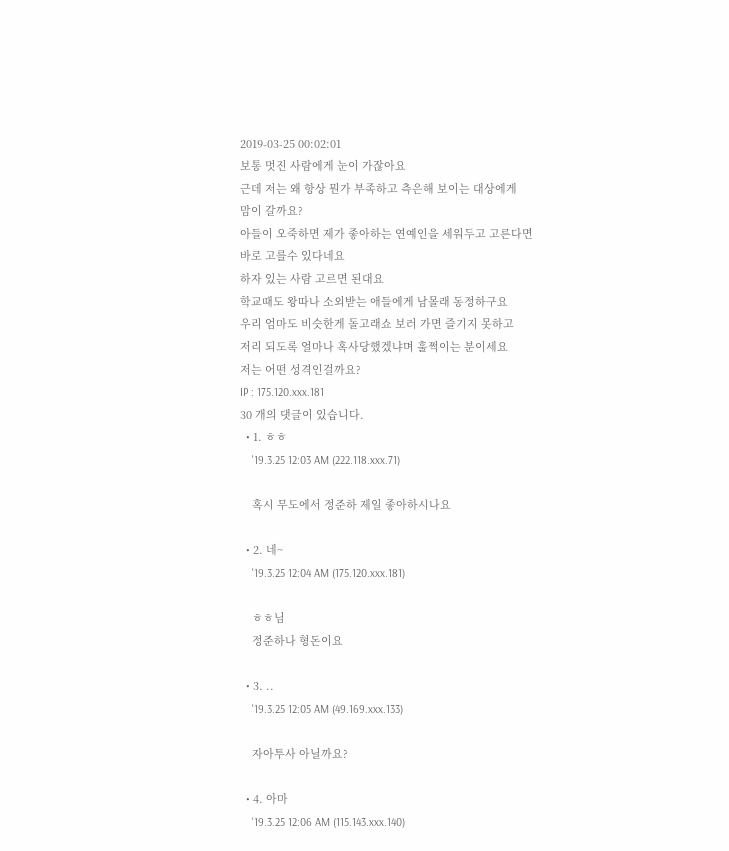2019-03-25 00:02:01
보통 멋진 사람에게 눈이 가잖아요
근데 저는 왜 항상 뭔가 부족하고 측은해 보이는 대상에게
맘이 갈까요?
아들이 오죽하면 제가 좋아하는 연예인을 세워두고 고른다면
바로 고를수 있다네요
하자 있는 사람 고르면 된대요
학교때도 왕따나 소외받는 애들에게 남몰래 동정하구요
우리 엄마도 비슷한게 돌고래쇼 보러 가면 즐기지 못하고
저리 되도록 얼마나 혹사당했겠냐며 훌쩍이는 분이세요
저는 어떤 성격인걸까요?
IP : 175.120.xxx.181
30 개의 댓글이 있습니다.
  • 1. ㅎㅎ
    '19.3.25 12:03 AM (222.118.xxx.71)

    혹시 무도에서 정준하 제일 좋아하시나요

  • 2. 네~
    '19.3.25 12:04 AM (175.120.xxx.181)

    ㅎㅎ님
    정준하나 형돈이요

  • 3. ..
    '19.3.25 12:05 AM (49.169.xxx.133)

    자아투사 아닐까요?

  • 4. 아마
    '19.3.25 12:06 AM (115.143.xxx.140)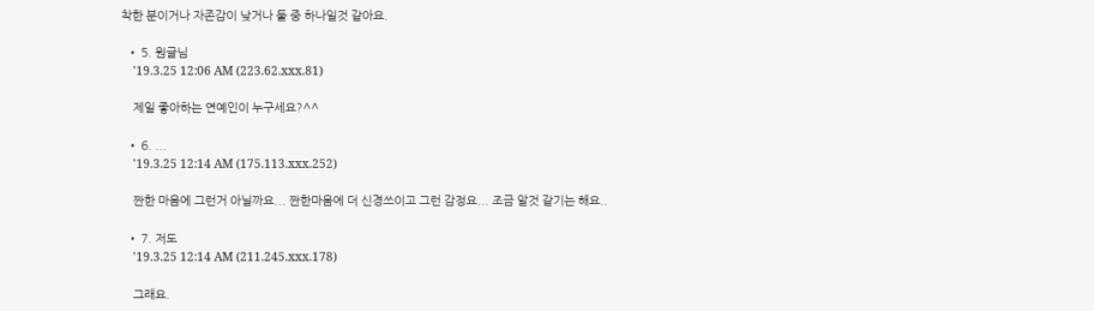착한 분이거나 자존감이 낮거나 둘 중 하나일것 같아요.

  • 5. 원글님
    '19.3.25 12:06 AM (223.62.xxx.81)

    제일 좋아하는 연예인이 누구세요?^^

  • 6. ...
    '19.3.25 12:14 AM (175.113.xxx.252)

    짠한 마음에 그런거 아닐까요... 짠한마음에 더 신경쓰이고 그런 감정요... 조금 알것 같기는 해요..

  • 7. 저도
    '19.3.25 12:14 AM (211.245.xxx.178)

    그래요.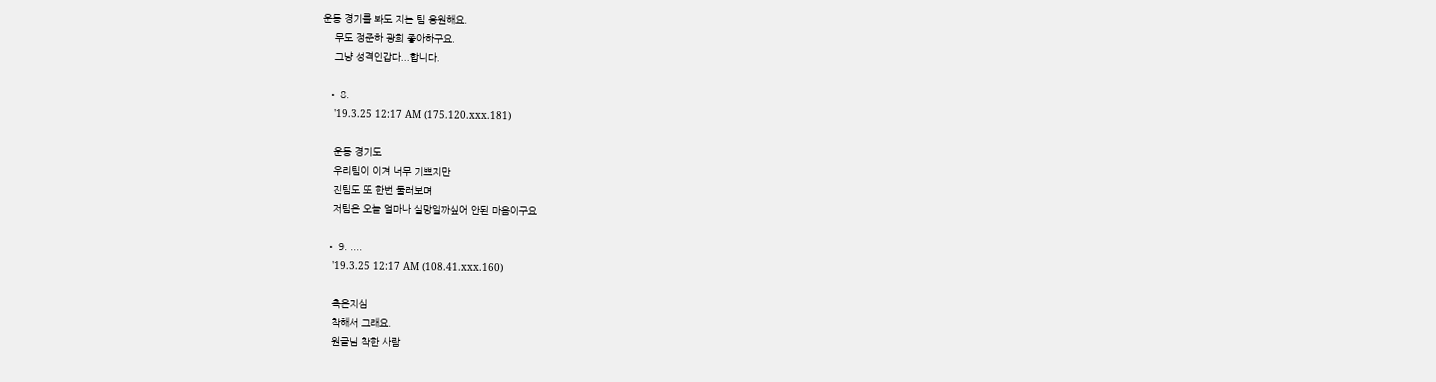운동 경기를 봐도 지는 팀 응원해요.
    무도 정준하 광희 좋아하구요.
    그냥 성격인갑다...합니다.

  • 8.
    '19.3.25 12:17 AM (175.120.xxx.181)

    운동 경기도
    우리팀이 이겨 너무 기쁘지만
    진팀도 또 한번 둘러보며
    저팀은 오늘 얼마나 실망일까싶어 안된 마음이구요

  • 9. ....
    '19.3.25 12:17 AM (108.41.xxx.160)

    측은지심
    착해서 그래요.
    원글님 착한 사람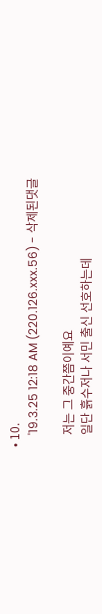• 10.
    '19.3.25 12:18 AM (220.126.xxx.56) - 삭제된댓글

    저는 그 중간쯤이예요
    일단 흙수저나 서민 출신 선호하는데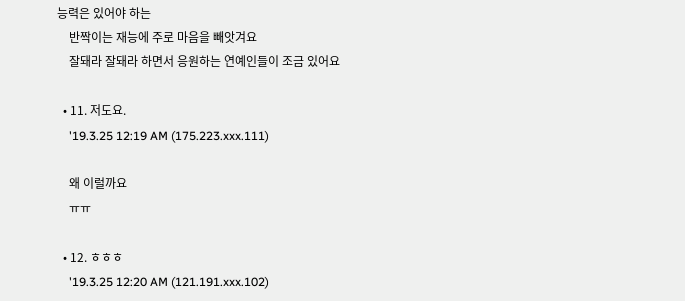능력은 있어야 하는
    반짝이는 재능에 주로 마음을 빼앗겨요
    잘돼라 잘돼라 하면서 응원하는 연예인들이 조금 있어요

  • 11. 저도요.
    '19.3.25 12:19 AM (175.223.xxx.111)

    왜 이럴까요
    ㅠㅠ

  • 12. ㅎㅎㅎ
    '19.3.25 12:20 AM (121.191.xxx.102)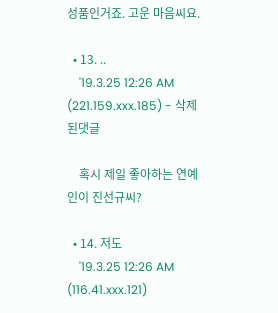성품인거죠. 고운 마음씨요.

  • 13. ..
    '19.3.25 12:26 AM (221.159.xxx.185) - 삭제된댓글

    혹시 제일 좋아하는 연예인이 진선규씨?

  • 14. 저도
    '19.3.25 12:26 AM (116.41.xxx.121)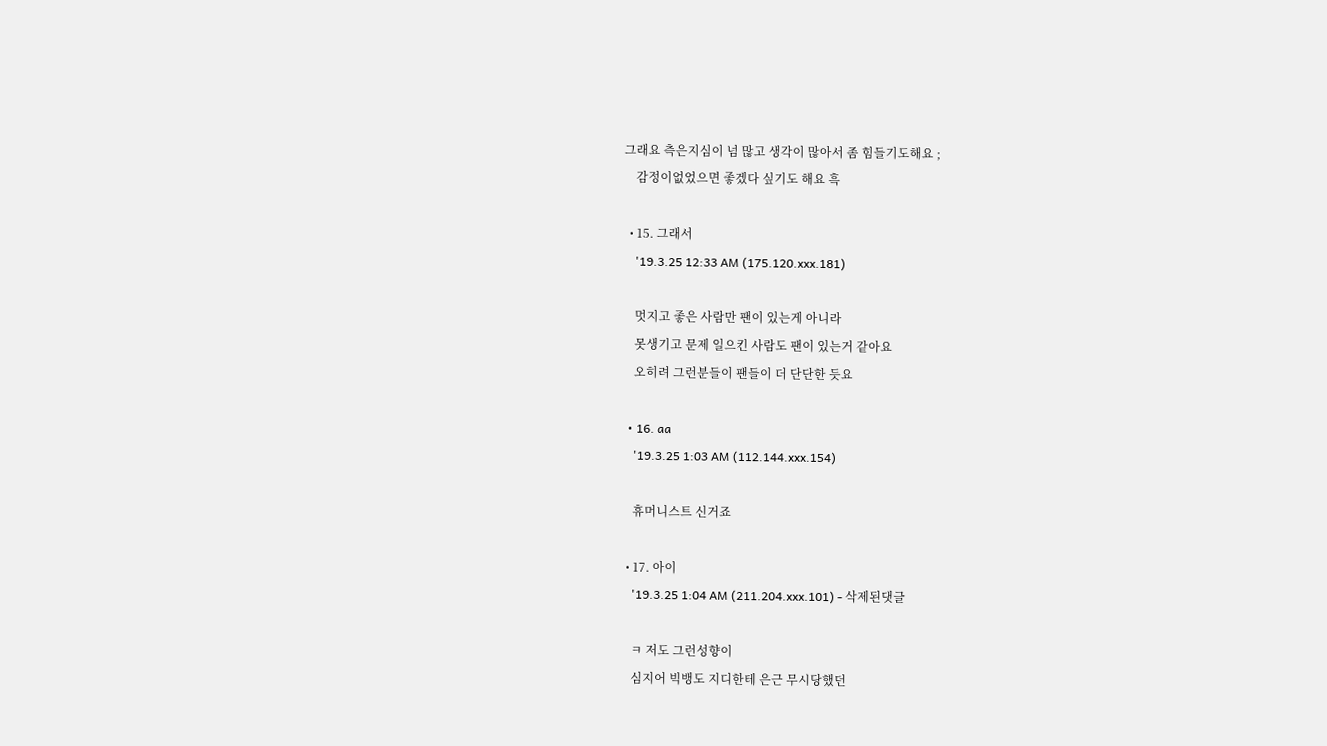그래요 측은지심이 넘 많고 생각이 많아서 좀 힘들기도해요 ;
    감정이없었으면 좋겠다 싶기도 해요 흑

  • 15. 그래서
    '19.3.25 12:33 AM (175.120.xxx.181)

    멋지고 좋은 사람만 팬이 있는게 아니라
    못생기고 문제 일으킨 사람도 팬이 있는거 같아요
    오히려 그런분들이 팬들이 더 단단한 듯요

  • 16. aa
    '19.3.25 1:03 AM (112.144.xxx.154)

    휴머니스트 신거죠

  • 17. 아이
    '19.3.25 1:04 AM (211.204.xxx.101) - 삭제된댓글

    ㅋ 저도 그런성향이
    심지어 빅뱅도 지디한테 은근 무시당했던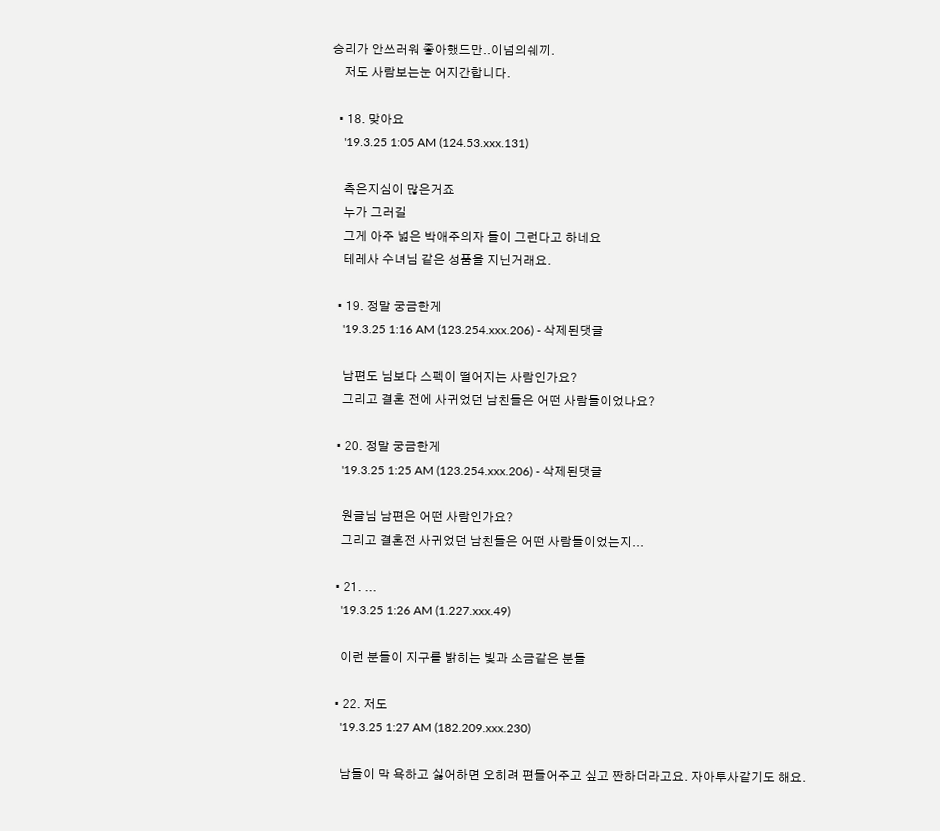승리가 안쓰러워 좋아했드만..이넘의쉐끼.
    저도 사람보는눈 어지간합니다.

  • 18. 맞아요
    '19.3.25 1:05 AM (124.53.xxx.131)

    측은지심이 많은거죠
    누가 그러길
    그게 아주 넓은 박애주의자 들이 그런다고 하네요
    테레사 수녀님 같은 성품을 지닌거래요.

  • 19. 정말 궁금한게
    '19.3.25 1:16 AM (123.254.xxx.206) - 삭제된댓글

    남편도 님보다 스펙이 떨어지는 사람인가요?
    그리고 결혼 전에 사귀었던 남친들은 어떤 사람들이었나요?

  • 20. 정말 궁금한게
    '19.3.25 1:25 AM (123.254.xxx.206) - 삭제된댓글

    원글님 남편은 어떤 사람인가요?
    그리고 결혼전 사귀었던 남친들은 어떤 사람들이었는지...

  • 21. ...
    '19.3.25 1:26 AM (1.227.xxx.49)

    이런 분들이 지구를 밝히는 빛과 소금같은 분들

  • 22. 저도
    '19.3.25 1:27 AM (182.209.xxx.230)

    남들이 막 욕하고 싫어하면 오히려 편들어주고 싶고 짠하더라고요. 자아투사같기도 해요.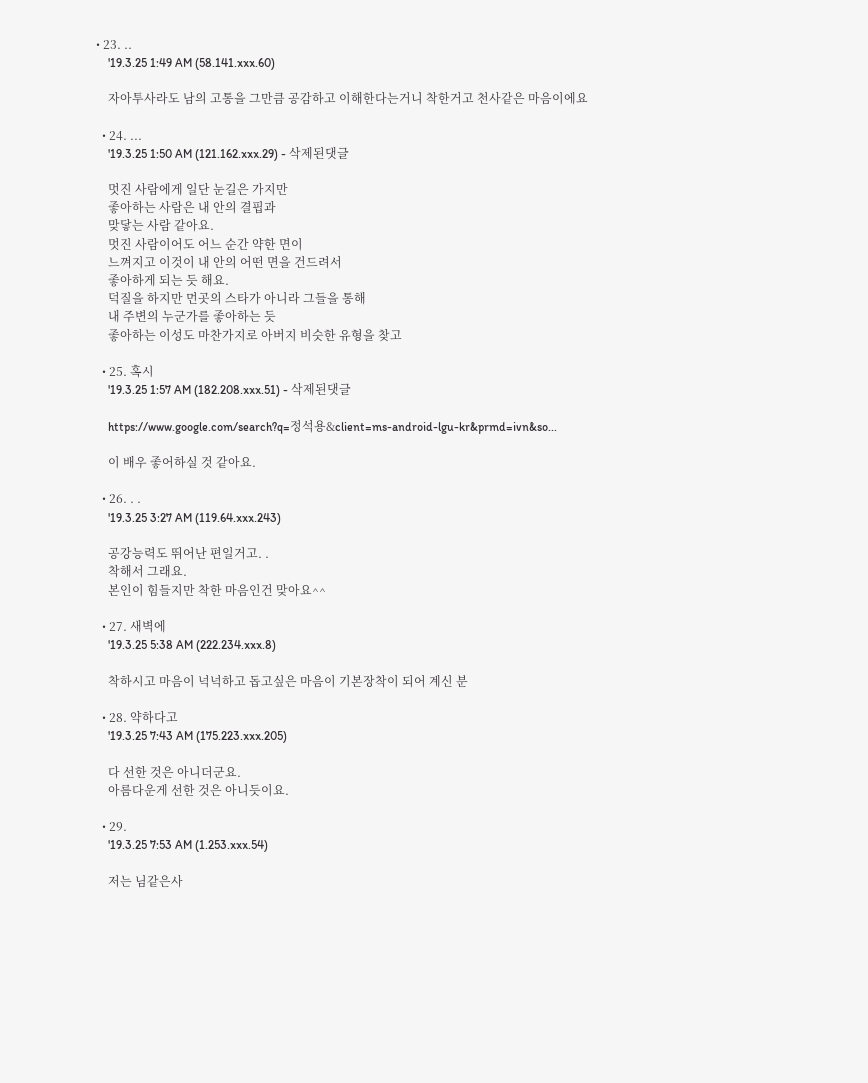• 23. ..
    '19.3.25 1:49 AM (58.141.xxx.60)

    자아투사라도 남의 고통을 그만큼 공감하고 이해한다는거니 착한거고 천사같은 마음이에요

  • 24. ...
    '19.3.25 1:50 AM (121.162.xxx.29) - 삭제된댓글

    멋진 사람에게 일단 눈길은 가지만
    좋아하는 사람은 내 안의 결핍과
    맞닿는 사람 같아요.
    멋진 사람이어도 어느 순간 약한 면이
    느껴지고 이것이 내 안의 어떤 면을 건드려서
    좋아하게 되는 듯 해요.
    덕질을 하지만 먼곳의 스타가 아니라 그들을 통해
    내 주변의 누군가를 좋아하는 듯
    좋아하는 이성도 마찬가지로 아버지 비슷한 유형을 찾고

  • 25. 혹시
    '19.3.25 1:57 AM (182.208.xxx.51) - 삭제된댓글

    https://www.google.com/search?q=정석용&client=ms-android-lgu-kr&prmd=ivn&so...

    이 배우 좋어하실 것 같아요.

  • 26. . .
    '19.3.25 3:27 AM (119.64.xxx.243)

    공강능력도 뛰어난 편일거고. .
    착해서 그래요.
    본인이 힘들지만 착한 마음인건 맞아요^^

  • 27. 새벽에
    '19.3.25 5:38 AM (222.234.xxx.8)

    착하시고 마음이 넉넉하고 돕고싶은 마음이 기본장착이 되어 계신 분

  • 28. 약하다고
    '19.3.25 7:43 AM (175.223.xxx.205)

    다 선한 것은 아니더군요.
    아름다운게 선한 것은 아니듯이요.

  • 29.
    '19.3.25 7:53 AM (1.253.xxx.54)

    저는 님같은사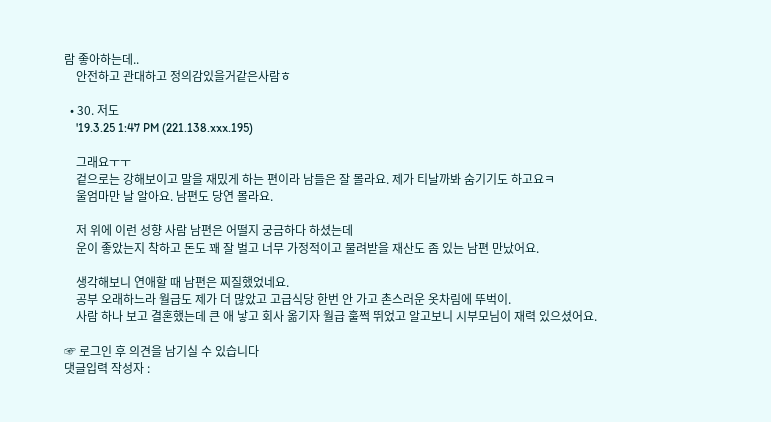람 좋아하는데..
    안전하고 관대하고 정의감있을거같은사람ㅎ

  • 30. 저도
    '19.3.25 1:47 PM (221.138.xxx.195)

    그래요ㅜㅜ
    겉으로는 강해보이고 말을 재밌게 하는 편이라 남들은 잘 몰라요. 제가 티날까봐 숨기기도 하고요ㅋ
    울엄마만 날 알아요. 남편도 당연 몰라요.

    저 위에 이런 성향 사람 남편은 어떨지 궁금하다 하셨는데
    운이 좋았는지 착하고 돈도 꽤 잘 벌고 너무 가정적이고 물려받을 재산도 좀 있는 남편 만났어요.

    생각해보니 연애할 때 남편은 찌질했었네요.
    공부 오래하느라 월급도 제가 더 많았고 고급식당 한번 안 가고 촌스러운 옷차림에 뚜벅이.
    사람 하나 보고 결혼했는데 큰 애 낳고 회사 옮기자 월급 훌쩍 뛰었고 알고보니 시부모님이 재력 있으셨어요.

☞ 로그인 후 의견을 남기실 수 있습니다
댓글입력 작성자 :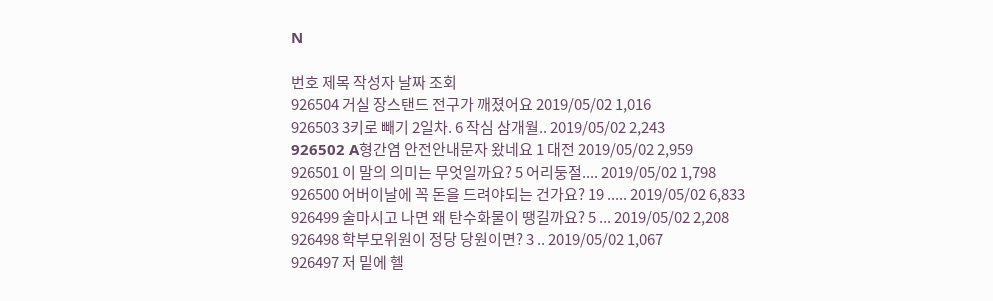N

번호 제목 작성자 날짜 조회
926504 거실 장스탠드 전구가 깨졌어요 2019/05/02 1,016
926503 3키로 빼기 2일차. 6 작심 삼개월.. 2019/05/02 2,243
926502 A형간염 안전안내문자 왔네요 1 대전 2019/05/02 2,959
926501 이 말의 의미는 무엇일까요? 5 어리둥절.... 2019/05/02 1,798
926500 어버이날에 꼭 돈을 드려야되는 건가요? 19 ..... 2019/05/02 6,833
926499 술마시고 나면 왜 탄수화물이 땡길까요? 5 ... 2019/05/02 2,208
926498 학부모위원이 정당 당원이면? 3 .. 2019/05/02 1,067
926497 저 밑에 헬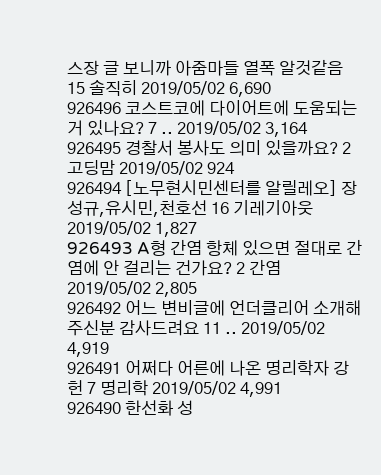스장 글 보니까 아줌마들 열폭 알것같음 15 솔직히 2019/05/02 6,690
926496 코스트코에 다이어트에 도움되는거 있나요? 7 .. 2019/05/02 3,164
926495 경찰서 봉사도 의미 있을까요? 2 고딩맘 2019/05/02 924
926494 [노무현시민센터를 알릴레오] 장성규,유시민,천호선 16 기레기아웃 2019/05/02 1,827
926493 A형 간염 항체 있으면 절대로 간염에 안 걸리는 건가요? 2 간염 2019/05/02 2,805
926492 어느 변비글에 언더클리어 소개해주신분 감사드려요 11 .. 2019/05/02 4,919
926491 어쩌다 어른에 나온 명리학자 강헌 7 명리학 2019/05/02 4,991
926490 한선화 성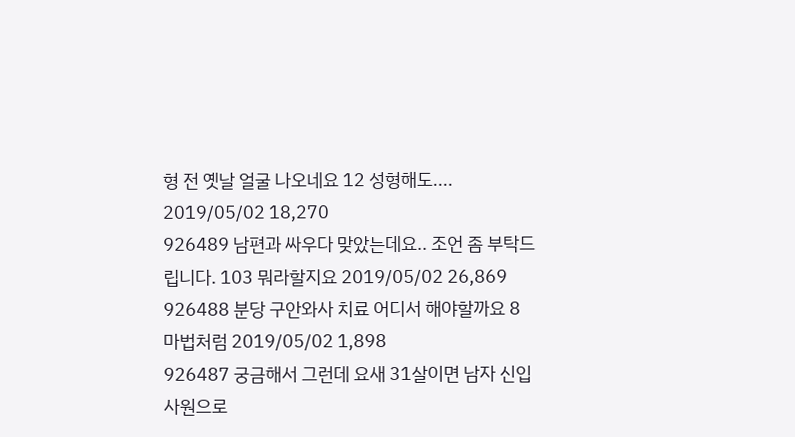형 전 옛날 얼굴 나오네요 12 성형해도.... 2019/05/02 18,270
926489 남편과 싸우다 맞았는데요.. 조언 좀 부탁드립니다. 103 뭐라할지요 2019/05/02 26,869
926488 분당 구안와사 치료 어디서 해야할까요 8 마법처럼 2019/05/02 1,898
926487 궁금해서 그런데 요새 31살이면 남자 신입사원으로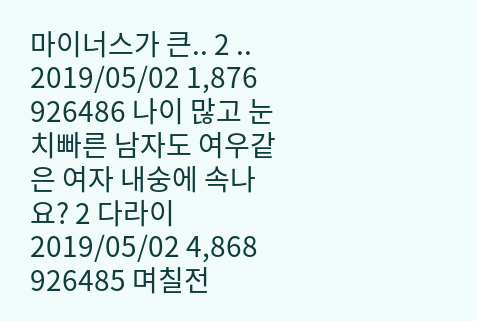마이너스가 큰.. 2 .. 2019/05/02 1,876
926486 나이 많고 눈치빠른 남자도 여우같은 여자 내숭에 속나요? 2 다라이 2019/05/02 4,868
926485 며칠전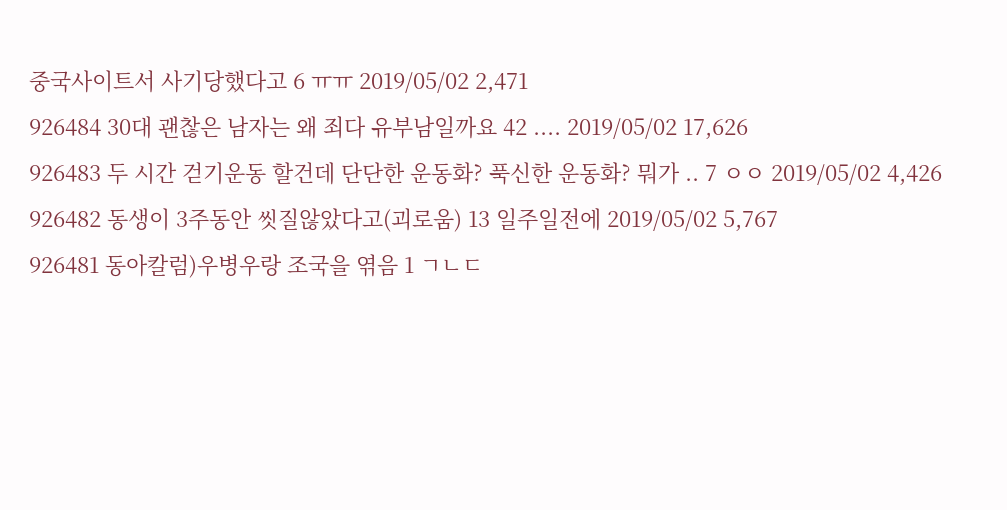중국사이트서 사기당했다고 6 ㅠㅠ 2019/05/02 2,471
926484 30대 괜찮은 남자는 왜 죄다 유부남일까요 42 .... 2019/05/02 17,626
926483 두 시간 걷기운동 할건데 단단한 운동화? 푹신한 운동화? 뭐가 .. 7 ㅇㅇ 2019/05/02 4,426
926482 동생이 3주동안 씻질않았다고(괴로움) 13 일주일전에 2019/05/02 5,767
926481 동아칼럼)우병우랑 조국을 엮음 1 ㄱㄴㄷ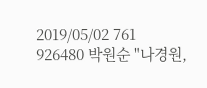2019/05/02 761
926480 박원순 "나경원,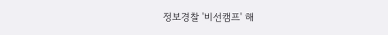정보경찰 '비선캠프' 해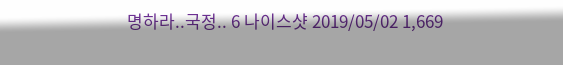명하라..국정.. 6 나이스샷 2019/05/02 1,669